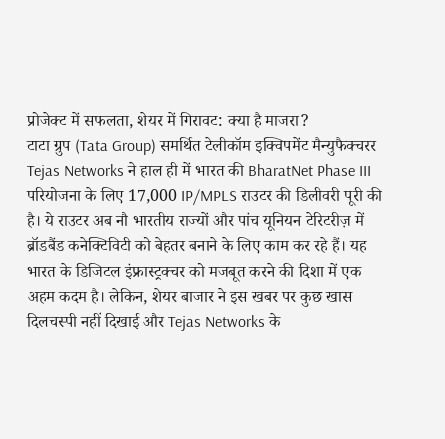प्रोजेक्ट में सफलता, शेयर में गिरावट: क्या है माजरा?
टाटा ग्रुप (Tata Group) समर्थित टेलीकॉम इक्विपमेंट मैन्युफैक्चरर Tejas Networks ने हाल ही में भारत की BharatNet Phase III परियोजना के लिए 17,000 IP/MPLS राउटर की डिलीवरी पूरी की है। ये राउटर अब नौ भारतीय राज्यों और पांच यूनियन टेरिटरीज़ में ब्रॉडबैंड कनेक्टिविटी को बेहतर बनाने के लिए काम कर रहे हैं। यह भारत के डिजिटल इंफ्रास्ट्रक्चर को मजबूत करने की दिशा में एक अहम कदम है। लेकिन, शेयर बाजार ने इस खबर पर कुछ खास दिलचस्पी नहीं दिखाई और Tejas Networks के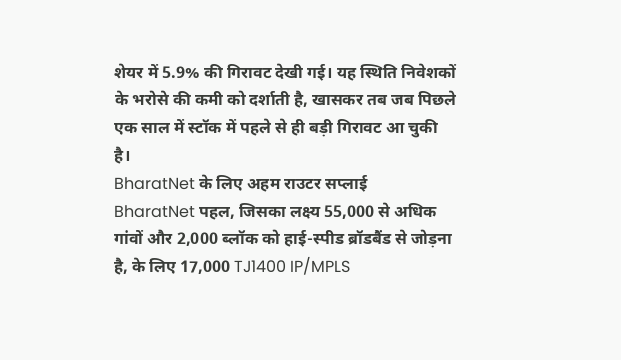शेयर में 5.9% की गिरावट देखी गई। यह स्थिति निवेशकों के भरोसे की कमी को दर्शाती है, खासकर तब जब पिछले एक साल में स्टॉक में पहले से ही बड़ी गिरावट आ चुकी है।
BharatNet के लिए अहम राउटर सप्लाई
BharatNet पहल, जिसका लक्ष्य 55,000 से अधिक गांवों और 2,000 ब्लॉक को हाई-स्पीड ब्रॉडबैंड से जोड़ना है, के लिए 17,000 TJ1400 IP/MPLS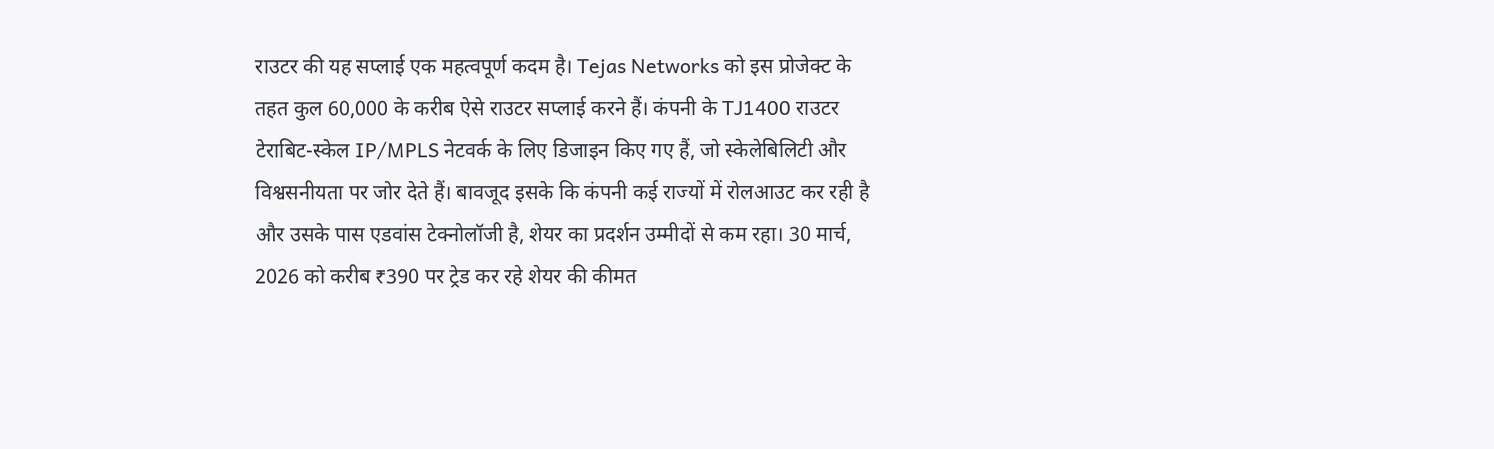राउटर की यह सप्लाई एक महत्वपूर्ण कदम है। Tejas Networks को इस प्रोजेक्ट के तहत कुल 60,000 के करीब ऐसे राउटर सप्लाई करने हैं। कंपनी के TJ1400 राउटर टेराबिट-स्केल IP/MPLS नेटवर्क के लिए डिजाइन किए गए हैं, जो स्केलेबिलिटी और विश्वसनीयता पर जोर देते हैं। बावजूद इसके कि कंपनी कई राज्यों में रोलआउट कर रही है और उसके पास एडवांस टेक्नोलॉजी है, शेयर का प्रदर्शन उम्मीदों से कम रहा। 30 मार्च, 2026 को करीब ₹390 पर ट्रेड कर रहे शेयर की कीमत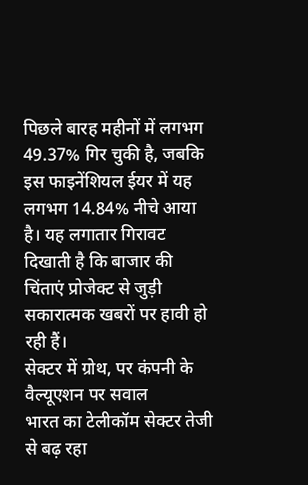पिछले बारह महीनों में लगभग 49.37% गिर चुकी है, जबकि इस फाइनेंशियल ईयर में यह लगभग 14.84% नीचे आया है। यह लगातार गिरावट दिखाती है कि बाजार की चिंताएं प्रोजेक्ट से जुड़ी सकारात्मक खबरों पर हावी हो रही हैं।
सेक्टर में ग्रोथ, पर कंपनी के वैल्यूएशन पर सवाल
भारत का टेलीकॉम सेक्टर तेजी से बढ़ रहा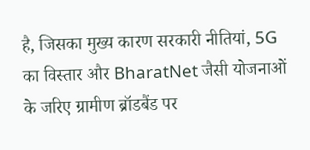है, जिसका मुख्य कारण सरकारी नीतियां, 5G का विस्तार और BharatNet जैसी योजनाओं के जरिए ग्रामीण ब्रॉडबैंड पर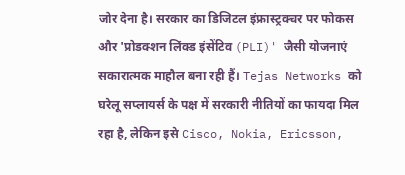जोर देना है। सरकार का डिजिटल इंफ्रास्ट्रक्चर पर फोकस और 'प्रोडक्शन लिंक्ड इंसेंटिव (PLI)' जैसी योजनाएं सकारात्मक माहौल बना रही हैं। Tejas Networks को घरेलू सप्लायर्स के पक्ष में सरकारी नीतियों का फायदा मिल रहा है, लेकिन इसे Cisco, Nokia, Ericsson,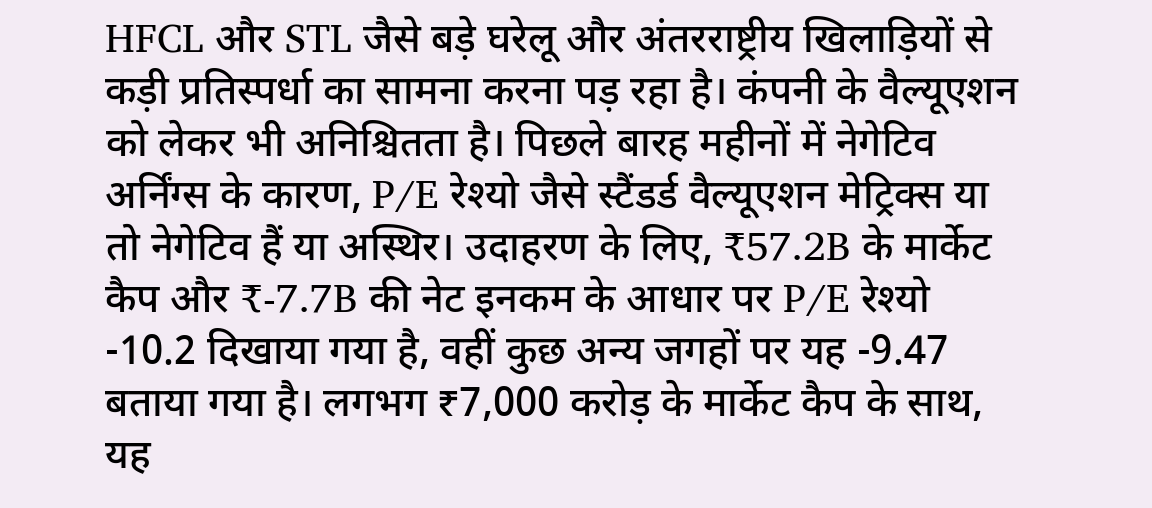HFCL और STL जैसे बड़े घरेलू और अंतरराष्ट्रीय खिलाड़ियों से कड़ी प्रतिस्पर्धा का सामना करना पड़ रहा है। कंपनी के वैल्यूएशन को लेकर भी अनिश्चितता है। पिछले बारह महीनों में नेगेटिव अर्निंग्स के कारण, P/E रेश्यो जैसे स्टैंडर्ड वैल्यूएशन मेट्रिक्स या तो नेगेटिव हैं या अस्थिर। उदाहरण के लिए, ₹57.2B के मार्केट कैप और ₹-7.7B की नेट इनकम के आधार पर P/E रेश्यो -10.2 दिखाया गया है, वहीं कुछ अन्य जगहों पर यह -9.47 बताया गया है। लगभग ₹7,000 करोड़ के मार्केट कैप के साथ, यह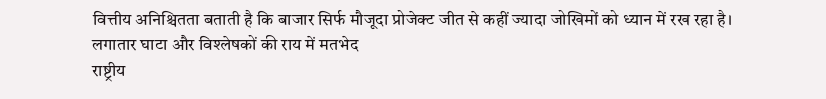वित्तीय अनिश्चितता बताती है कि बाजार सिर्फ मौजूदा प्रोजेक्ट जीत से कहीं ज्यादा जोखिमों को ध्यान में रख रहा है।
लगातार घाटा और विश्लेषकों की राय में मतभेद
राष्ट्रीय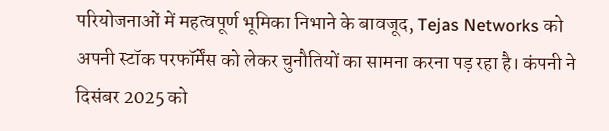परियोजनाओं में महत्वपूर्ण भूमिका निभाने के बावजूद, Tejas Networks को अपनी स्टॉक परफॉर्मेंस को लेकर चुनौतियों का सामना करना पड़ रहा है। कंपनी ने दिसंबर 2025 को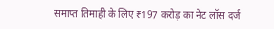समाप्त तिमाही के लिए ₹197 करोड़ का नेट लॉस दर्ज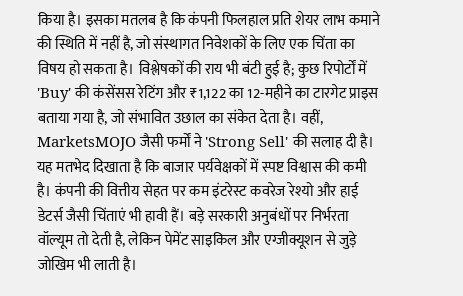किया है। इसका मतलब है कि कंपनी फिलहाल प्रति शेयर लाभ कमाने की स्थिति में नहीं है, जो संस्थागत निवेशकों के लिए एक चिंता का विषय हो सकता है। विश्लेषकों की राय भी बंटी हुई है; कुछ रिपोर्टों में 'Buy' की कंसेंसस रेटिंग और ₹1,122 का 12-महीने का टारगेट प्राइस बताया गया है, जो संभावित उछाल का संकेत देता है। वहीं, MarketsMOJO जैसी फर्मों ने 'Strong Sell' की सलाह दी है। यह मतभेद दिखाता है कि बाजार पर्यवेक्षकों में स्पष्ट विश्वास की कमी है। कंपनी की वित्तीय सेहत पर कम इंटरेस्ट कवरेज रेश्यो और हाई डेटर्स जैसी चिंताएं भी हावी हैं। बड़े सरकारी अनुबंधों पर निर्भरता वॉल्यूम तो देती है, लेकिन पेमेंट साइकिल और एग्जीक्यूशन से जुड़े जोखिम भी लाती है।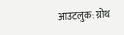आउटलुक: ग्रोथ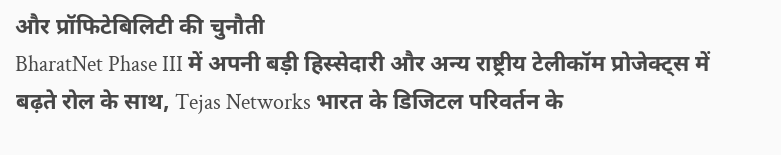और प्रॉफिटेबिलिटी की चुनौती
BharatNet Phase III में अपनी बड़ी हिस्सेदारी और अन्य राष्ट्रीय टेलीकॉम प्रोजेक्ट्स में बढ़ते रोल के साथ, Tejas Networks भारत के डिजिटल परिवर्तन के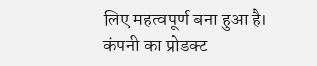लिए महत्वपूर्ण बना हुआ है। कंपनी का प्रोडक्ट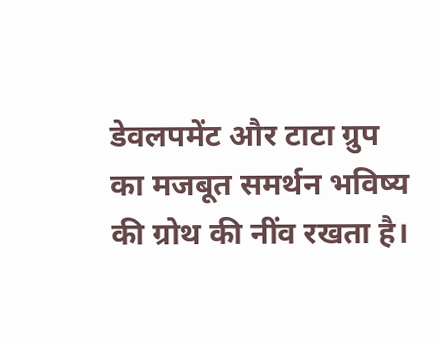डेवलपमेंट और टाटा ग्रुप का मजबूत समर्थन भविष्य की ग्रोथ की नींव रखता है।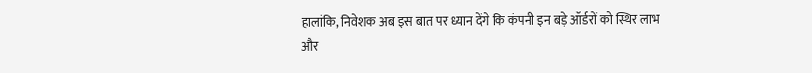हालांकि, निवेशक अब इस बात पर ध्यान देंगे कि कंपनी इन बड़े ऑर्डरों को स्थिर लाभ और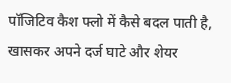पॉजिटिव कैश फ्लो में कैसे बदल पाती है, खासकर अपने दर्ज घाटे और शेयर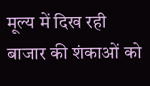मूल्य में दिख रही बाजार की शंकाओं को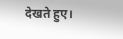देखते हुए।